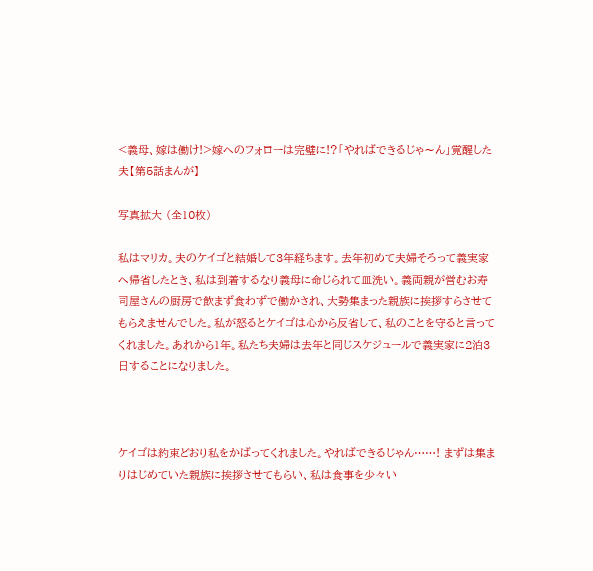<義母、嫁は働け!>嫁へのフォローは完璧に!?「やればできるじゃ〜ん」覚醒した夫【第5話まんが】

写真拡大 (全10枚)

私はマリカ。夫のケイゴと結婚して3年経ちます。去年初めて夫婦そろって義実家へ帰省したとき、私は到着するなり義母に命じられて皿洗い。義両親が営むお寿司屋さんの厨房で飲まず食わずで働かされ、大勢集まった親族に挨拶すらさせてもらえませんでした。私が怒るとケイゴは心から反省して、私のことを守ると言ってくれました。あれから1年。私たち夫婦は去年と同じスケジュールで義実家に2泊3日することになりました。



ケイゴは約束どおり私をかばってくれました。やればできるじゃん……! まずは集まりはじめていた親族に挨拶させてもらい、私は食事を少々い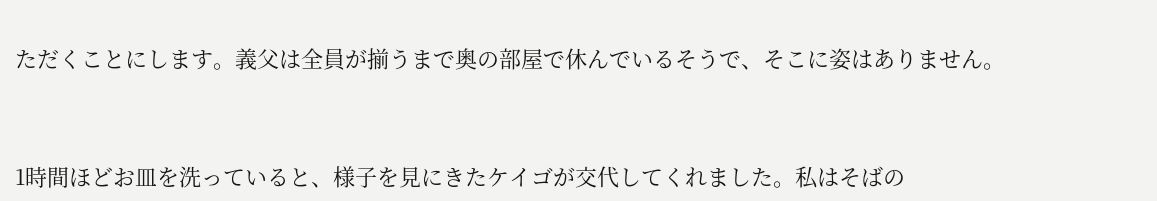ただくことにします。義父は全員が揃うまで奥の部屋で休んでいるそうで、そこに姿はありません。



1時間ほどお皿を洗っていると、様子を見にきたケイゴが交代してくれました。私はそばの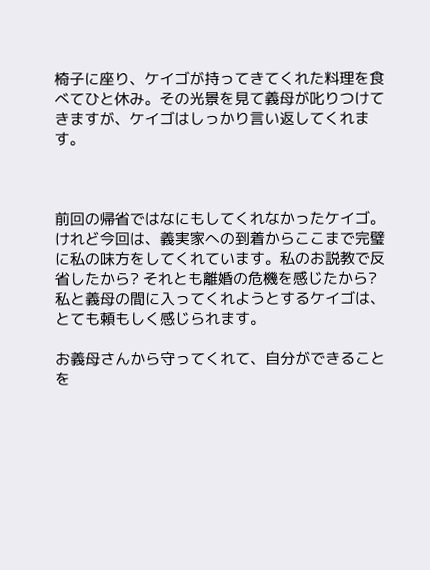椅子に座り、ケイゴが持ってきてくれた料理を食べてひと休み。その光景を見て義母が叱りつけてきますが、ケイゴはしっかり言い返してくれます。



前回の帰省ではなにもしてくれなかったケイゴ。けれど今回は、義実家への到着からここまで完璧に私の味方をしてくれています。私のお説教で反省したから? それとも離婚の危機を感じたから? 私と義母の間に入ってくれようとするケイゴは、とても頼もしく感じられます。

お義母さんから守ってくれて、自分ができることを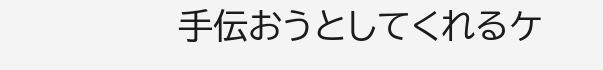手伝おうとしてくれるケ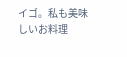イゴ。私も美味しいお料理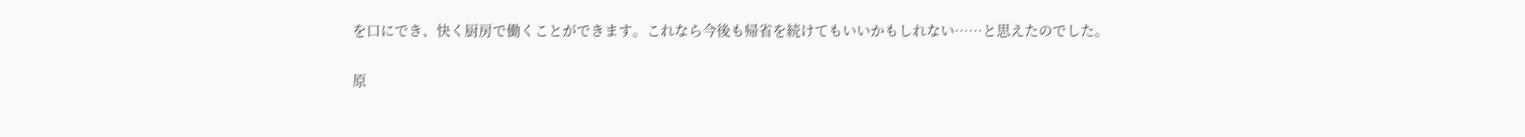を口にでき、快く厨房で働くことができます。これなら今後も帰省を続けてもいいかもしれない……と思えたのでした。

原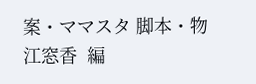案・ママスタ 脚本・物江窓香  編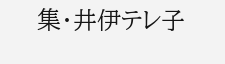集・井伊テレ子